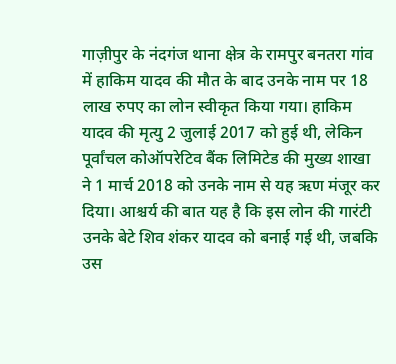गाज़ीपुर के नंदगंज थाना क्षेत्र के रामपुर बनतरा गांव में हाकिम यादव की मौत के बाद उनके नाम पर 18 लाख रुपए का लोन स्वीकृत किया गया। हाकिम यादव की मृत्यु 2 जुलाई 2017 को हुई थी, लेकिन पूर्वांचल कोऑपरेटिव बैंक लिमिटेड की मुख्य शाखा ने 1 मार्च 2018 को उनके नाम से यह ऋण मंजूर कर दिया। आश्चर्य की बात यह है कि इस लोन की गारंटी उनके बेटे शिव शंकर यादव को बनाई गई थी, जबकि उस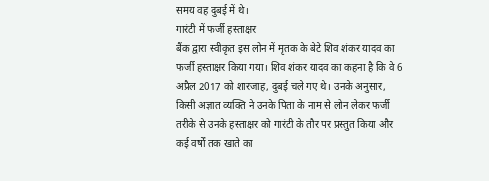समय वह दुबई में थे।
गारंटी में फर्जी हस्ताक्षर
बैंक द्वारा स्वीकृत इस लोन में मृतक के बेटे शिव शंकर यादव का फर्जी हस्ताक्षर किया गया। शिव शंकर यादव का कहना है कि वे 6 अप्रैल 2017 को शारजाह, दुबई चले गए थे। उनके अनुसार, किसी अज्ञात व्यक्ति ने उनके पिता के नाम से लोन लेकर फर्जी तरीके से उनके हस्ताक्षर को गारंटी के तौर पर प्रस्तुत किया और कई वर्षों तक खाते का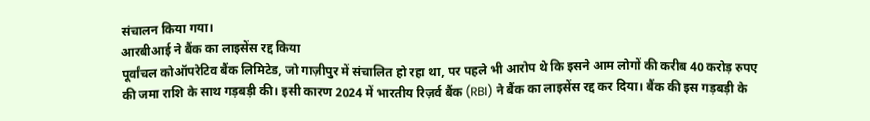संचालन किया गया।
आरबीआई ने बैंक का लाइसेंस रद्द किया
पूर्वांचल कोऑपरेटिव बैंक लिमिटेड, जो गाज़ीपुर में संचालित हो रहा था, पर पहले भी आरोप थे कि इसने आम लोगों की करीब 40 करोड़ रुपए की जमा राशि के साथ गड़बड़ी की। इसी कारण 2024 में भारतीय रिज़र्व बैंक (RBI) ने बैंक का लाइसेंस रद्द कर दिया। बैंक की इस गड़बड़ी के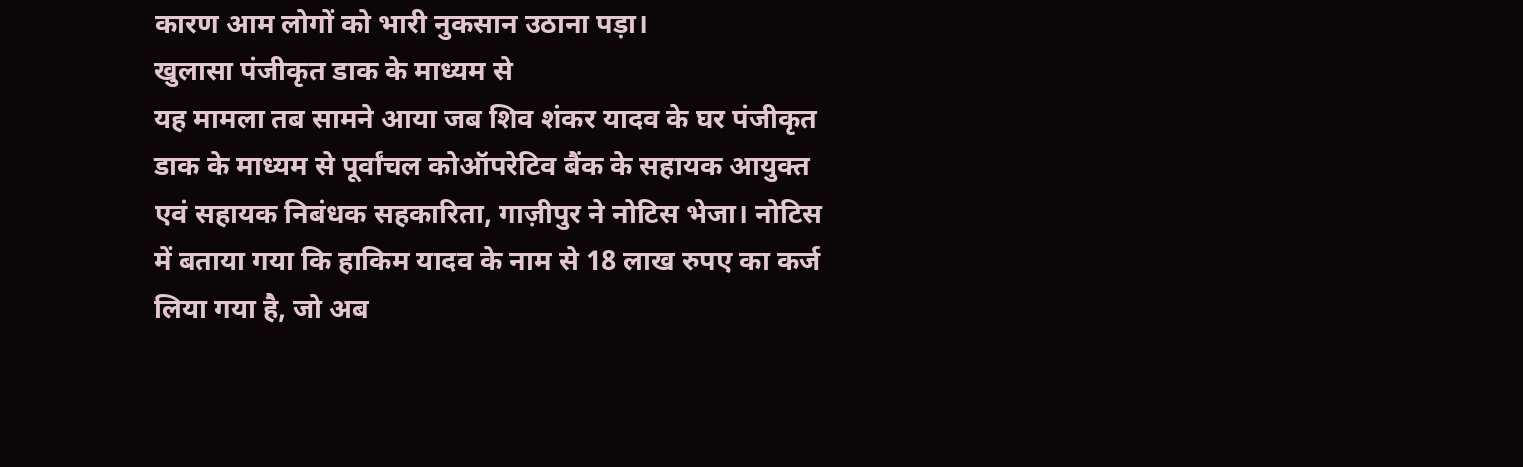कारण आम लोगों को भारी नुकसान उठाना पड़ा।
खुलासा पंजीकृत डाक के माध्यम से
यह मामला तब सामने आया जब शिव शंकर यादव के घर पंजीकृत डाक के माध्यम से पूर्वांचल कोऑपरेटिव बैंक के सहायक आयुक्त एवं सहायक निबंधक सहकारिता, गाज़ीपुर ने नोटिस भेजा। नोटिस में बताया गया कि हाकिम यादव के नाम से 18 लाख रुपए का कर्ज लिया गया है, जो अब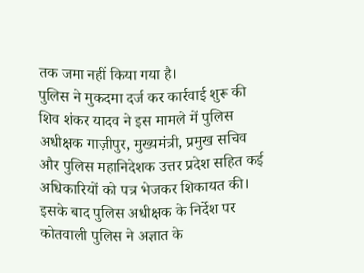तक जमा नहीं किया गया है।
पुलिस ने मुकदमा दर्ज कर कार्रवाई शुरू की
शिव शंकर यादव ने इस मामले में पुलिस अधीक्षक गाज़ीपुर, मुख्यमंत्री, प्रमुख सचिव और पुलिस महानिदेशक उत्तर प्रदेश सहित कई अधिकारियों को पत्र भेजकर शिकायत की। इसके बाद पुलिस अधीक्षक के निर्देश पर कोतवाली पुलिस ने अज्ञात के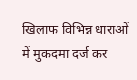खिलाफ विभिन्न धाराओं में मुकदमा दर्ज कर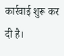कार्रवाई शुरू कर दी है।